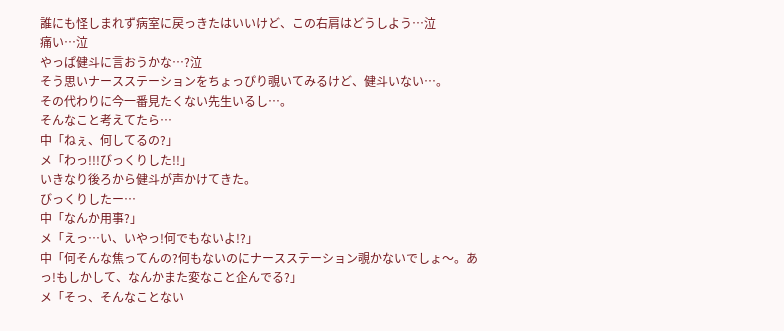誰にも怪しまれず病室に戻っきたはいいけど、この右肩はどうしよう…泣
痛い…泣
やっぱ健斗に言おうかな…?泣
そう思いナースステーションをちょっぴり覗いてみるけど、健斗いない…。
その代わりに今一番見たくない先生いるし…。
そんなこと考えてたら…
中「ねぇ、何してるの?」
メ「わっ!!!びっくりした!!」
いきなり後ろから健斗が声かけてきた。
びっくりしたー…
中「なんか用事?」
メ「えっ…い、いやっ!何でもないよ!?」
中「何そんな焦ってんの?何もないのにナースステーション覗かないでしょ〜。あっ!もしかして、なんかまた変なこと企んでる?」
メ「そっ、そんなことない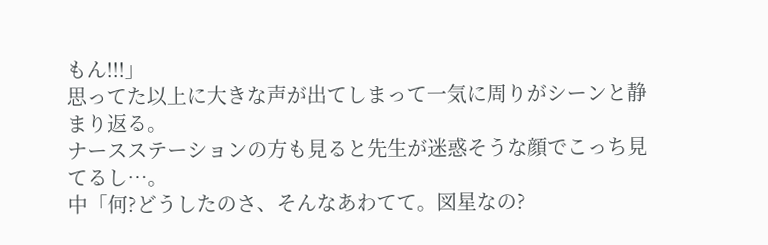もん!!!」
思ってた以上に大きな声が出てしまって一気に周りがシーンと静まり返る。
ナースステーションの方も見ると先生が迷惑そうな顔でこっち見てるし…。
中「何?どうしたのさ、そんなあわてて。図星なの?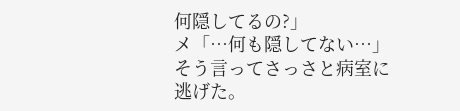何隠してるの?」
メ「…何も隠してない…」
そう言ってさっさと病室に逃げた。